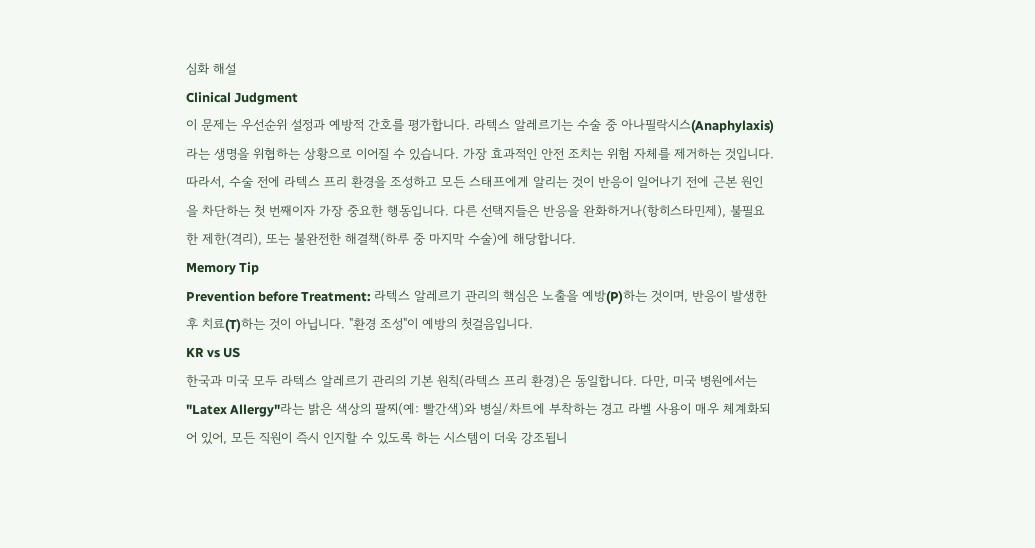심화 해설
Clinical Judgment
이 문제는 우선순위 설정과 예방적 간호를 평가합니다. 라텍스 알레르기는 수술 중 아나필락시스(Anaphylaxis)라는 생명을 위협하는 상황으로 이어질 수 있습니다. 가장 효과적인 안전 조치는 위험 자체를 제거하는 것입니다. 따라서, 수술 전에 라텍스 프리 환경을 조성하고 모든 스태프에게 알리는 것이 반응이 일어나기 전에 근본 원인을 차단하는 첫 번째이자 가장 중요한 행동입니다. 다른 선택지들은 반응을 완화하거나(항히스타민제), 불필요한 제한(격리), 또는 불완전한 해결책(하루 중 마지막 수술)에 해당합니다.
Memory Tip
Prevention before Treatment: 라텍스 알레르기 관리의 핵심은 노출을 예방(P)하는 것이며, 반응이 발생한 후 치료(T)하는 것이 아닙니다. "환경 조성"이 예방의 첫걸음입니다.
KR vs US
한국과 미국 모두 라텍스 알레르기 관리의 기본 원칙(라텍스 프리 환경)은 동일합니다. 다만, 미국 병원에서는 "Latex Allergy"라는 밝은 색상의 팔찌(예: 빨간색)와 병실/차트에 부착하는 경고 라벨 사용이 매우 체계화되어 있어, 모든 직원이 즉시 인지할 수 있도록 하는 시스템이 더욱 강조됩니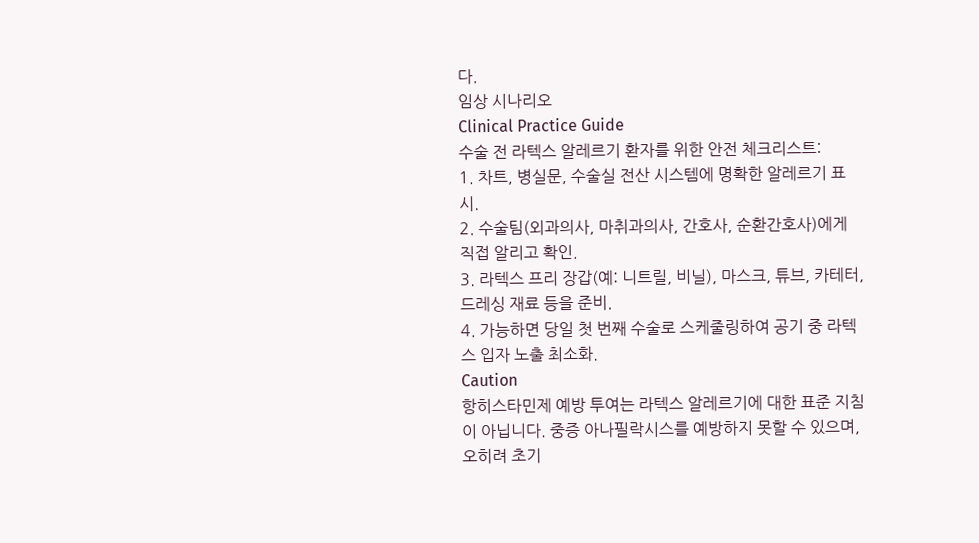다.
임상 시나리오
Clinical Practice Guide
수술 전 라텍스 알레르기 환자를 위한 안전 체크리스트:
1. 차트, 병실문, 수술실 전산 시스템에 명확한 알레르기 표시.
2. 수술팀(외과의사, 마취과의사, 간호사, 순환간호사)에게 직접 알리고 확인.
3. 라텍스 프리 장갑(예: 니트릴, 비닐), 마스크, 튜브, 카테터, 드레싱 재료 등을 준비.
4. 가능하면 당일 첫 번째 수술로 스케줄링하여 공기 중 라텍스 입자 노출 최소화.
Caution
항히스타민제 예방 투여는 라텍스 알레르기에 대한 표준 지침이 아닙니다. 중증 아나필락시스를 예방하지 못할 수 있으며, 오히려 초기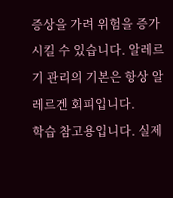증상을 가려 위험을 증가시킬 수 있습니다. 알레르기 관리의 기본은 항상 알레르겐 회피입니다.
학습 참고용입니다. 실제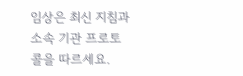임상은 최신 지침과 소속 기관 프로토콜을 따르세요.